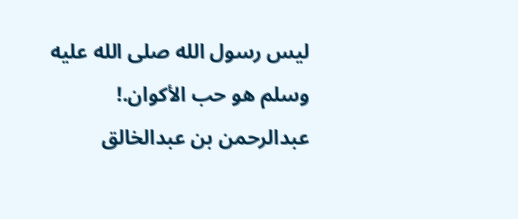ليس رسول الله صلى الله عليه وسلم هو حب الأكوان.!
عبدالرحمن بن عبدالخالق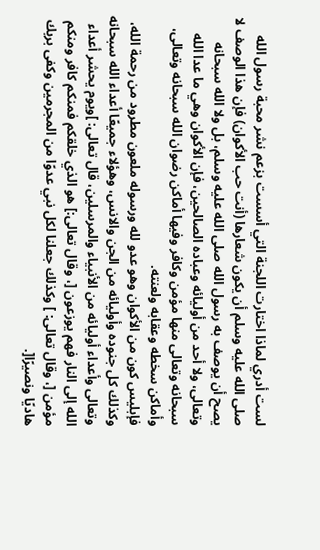لست أدري لماذا اختارت اللجنة التي أسست بزعم نشر محبة رسول الله صلى الله عليه وسلم أن يكون شعارها (أنت حب الأكوان) فإن هذا الوصف لا يصح أن يوصف به رسول الله صلى الله عليه وسلم، بل ولا الله سبحانه وتعالى، ولا أحد من أوليائه وعباده الصالحين، فإن الأكوان وهي ما عدا الله سبحانه وتعالى منها مؤمن وكافر وفيها أماكن رضوان الله سبحانه وتعالى، وأماكن سخطه وعقابه ولعنته.
فإبليس كون من الأكوان وهو عدو لله ورسوله ملعون مطرود من رحمة الله، وكذلك كل جنوده وأوليائه من الجن والانس، وهؤلاء جميعًا أعداء الله سبحانه وتعالى وأعداء أوليائه من الأنبياء والمرسلين، قال تعالى: ]ويوم يحشر أعداء الله إلى النار فهم يوزعون [، وقال تعالى:] هو الذي خلقكم فمنكم كافر ومنكم مؤمن [، وقال تعالى: ] وكذلك جعلنا لكل نبي عدوًا من المجرمين وكفى بربك هاديًا ونصيرًا[.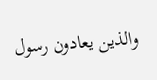والذين يعادون رسول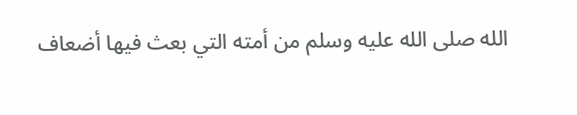الله صلى الله عليه وسلم من أمته التي بعث فيها أضعاف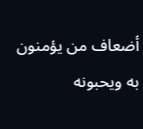أضعاف من يؤمنون به ويحبونه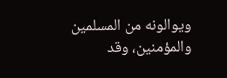ويوالونه من المسلمين والمؤمنين، وقد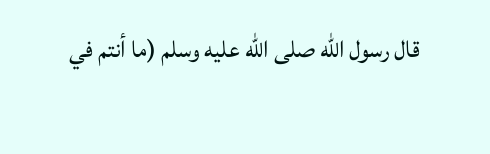قال رسول الله صلى الله عليه وسلم (ما أنتم في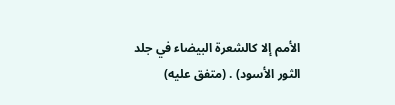الأمم إلا كالشعرة البيضاء في جلد الثور الأسود) . (متفق عليه)